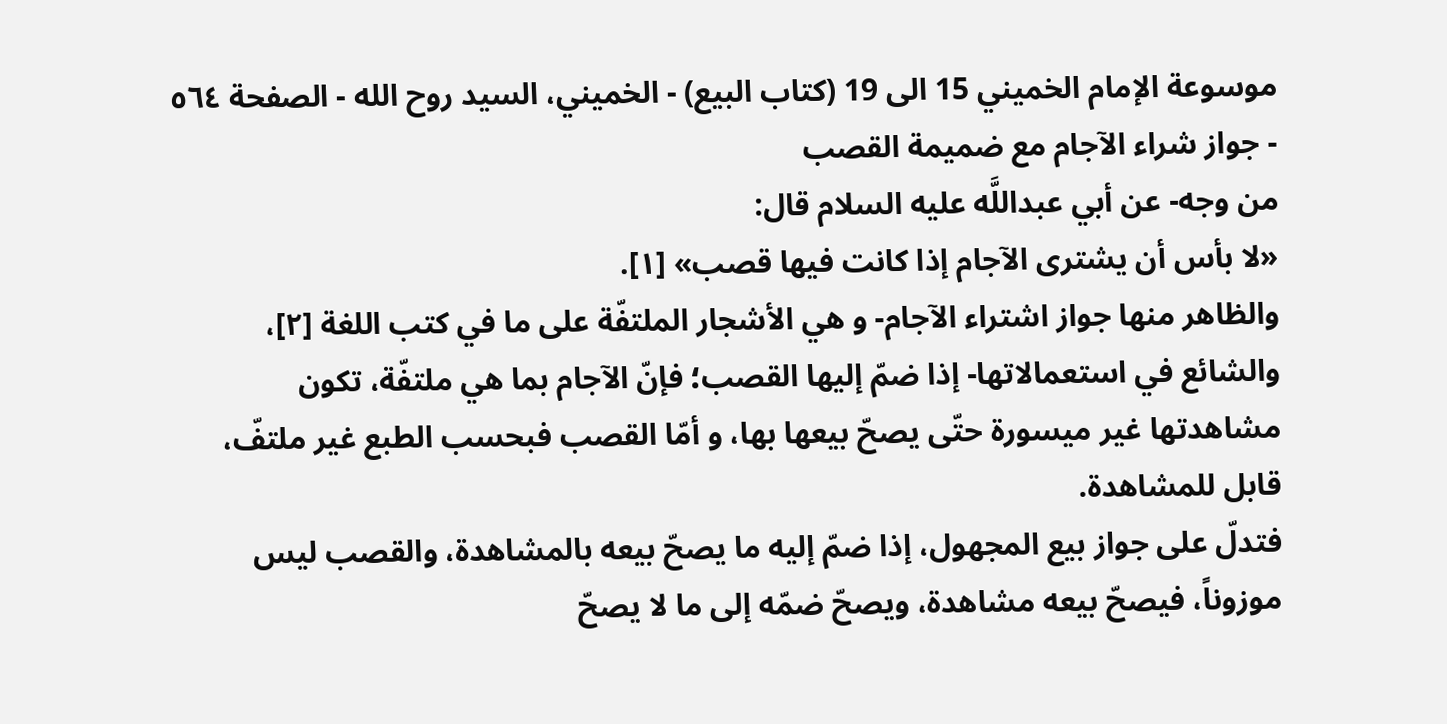موسوعة الإمام الخميني 15 الى 19 (كتاب البيع) - الخميني، السيد روح الله - الصفحة ٥٦٤ - جواز شراء الآجام مع ضميمة القصب
من وجه- عن أبي عبداللَّه عليه السلام قال:
«لا بأس أن يشترى الآجام إذا كانت فيها قصب» [١].
والظاهر منها جواز اشتراء الآجام- و هي الأشجار الملتفّة على ما في كتب اللغة [٢]، والشائع في استعمالاتها- إذا ضمّ إليها القصب؛ فإنّ الآجام بما هي ملتفّة، تكون مشاهدتها غير ميسورة حتّى يصحّ بيعها بها، و أمّا القصب فبحسب الطبع غير ملتفّ، قابل للمشاهدة.
فتدلّ على جواز بيع المجهول، إذا ضمّ إليه ما يصحّ بيعه بالمشاهدة، والقصب ليس موزوناً، فيصحّ بيعه مشاهدة، ويصحّ ضمّه إلى ما لا يصحّ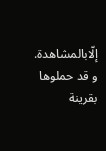إلّابالمشاهدة.
و قد حملوها بقرينة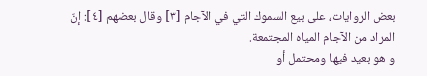بعض الروايات، على بيع السموك التي في الآجام [٣] وقال بعضهم [٤]: إنّ المراد من الآجام المياه المجتمعة.
و هو بعيد فيها ومحتمل أو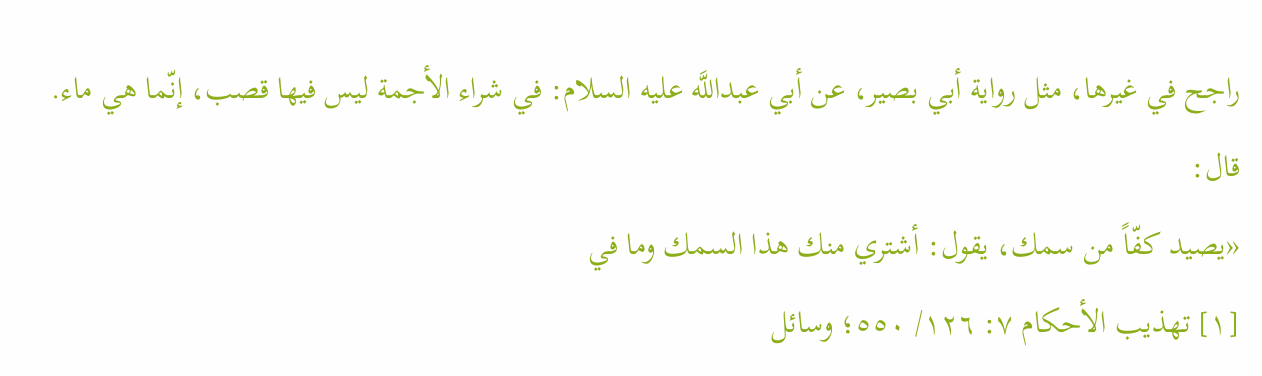راجح في غيرها، مثل رواية أبي بصير، عن أبي عبداللَّه عليه السلام: في شراء الأجمة ليس فيها قصب، إنّما هي ماء.
قال:
«يصيد كفّاً من سمك، يقول: أشتري منك هذا السمك وما في
[١] تهذيب الأحكام ٧: ١٢٦/ ٥٥٠؛ وسائل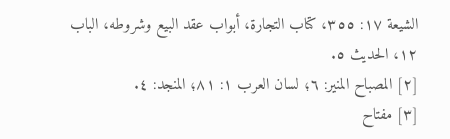الشيعة ١٧: ٣٥٥، كتاب التجارة، أبواب عقد البيع وشروطه، الباب ١٢، الحديث ٥.
[٢] المصباح المنير: ٦؛ لسان العرب ١: ٨١؛ المنجد: ٤.
[٣] مفتاح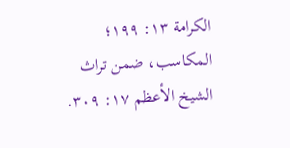الكرامة ١٣: ١٩٩؛ المكاسب، ضمن تراث الشيخ الأعظم ١٧: ٣٠٩.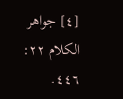[٤] جواهر الكلام ٢٢: ٤٤٦.